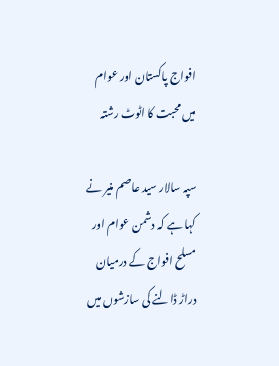افواج پاکستان اور عوام میں محبت کا اٹوٹ رشتہ

سپہ سالار سید عاصم منیر نے کہا ہے کہ دشمن عوام اور مسلح افواج کے درمیان دراڑ ڈالنے کی سازشوں میں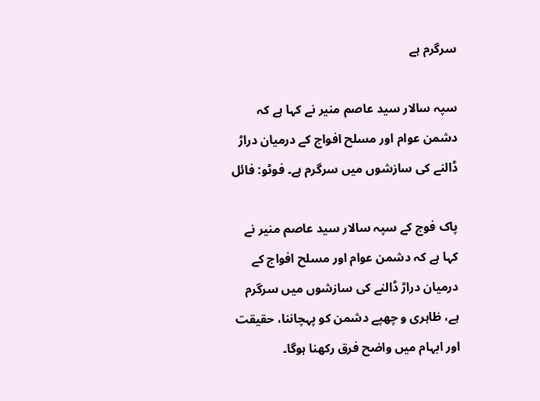سرگرم ہے

سپہ سالار سید عاصم منیر نے کہا ہے کہ دشمن عوام اور مسلح افواج کے درمیان دراڑ ڈالنے کی سازشوں میں سرگرم ہے۔ فوٹو: فائل

پاک فوج کے سپہ سالار سید عاصم منیر نے کہا ہے کہ دشمن عوام اور مسلح افواج کے درمیان دراڑ ڈالنے کی سازشوں میں سرگرم ہے، ظاہری و چھپے دشمن کو پہچاننا، حقیقت اور ابہام میں واضح فرق رکھنا ہوگا۔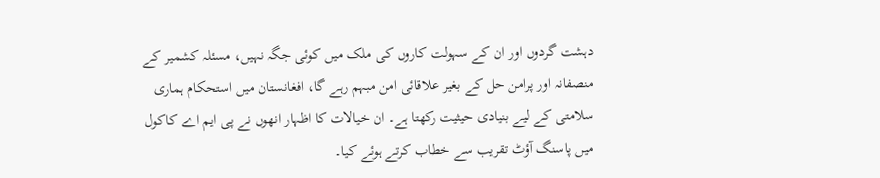دہشت گردوں اور ان کے سہولت کاروں کی ملک میں کوئی جگہ نہیں، مسئلہ کشمیر کے منصفانہ اور پرامن حل کے بغیر علاقائی امن مبہم رہے گا، افغانستان میں استحکام ہماری سلامتی کے لیے بنیادی حیثیت رکھتا ہے۔ ان خیالات کا اظہار انھوں نے پی ایم اے کاکول میں پاسنگ آؤٹ تقریب سے خطاب کرتے ہوئے کیا۔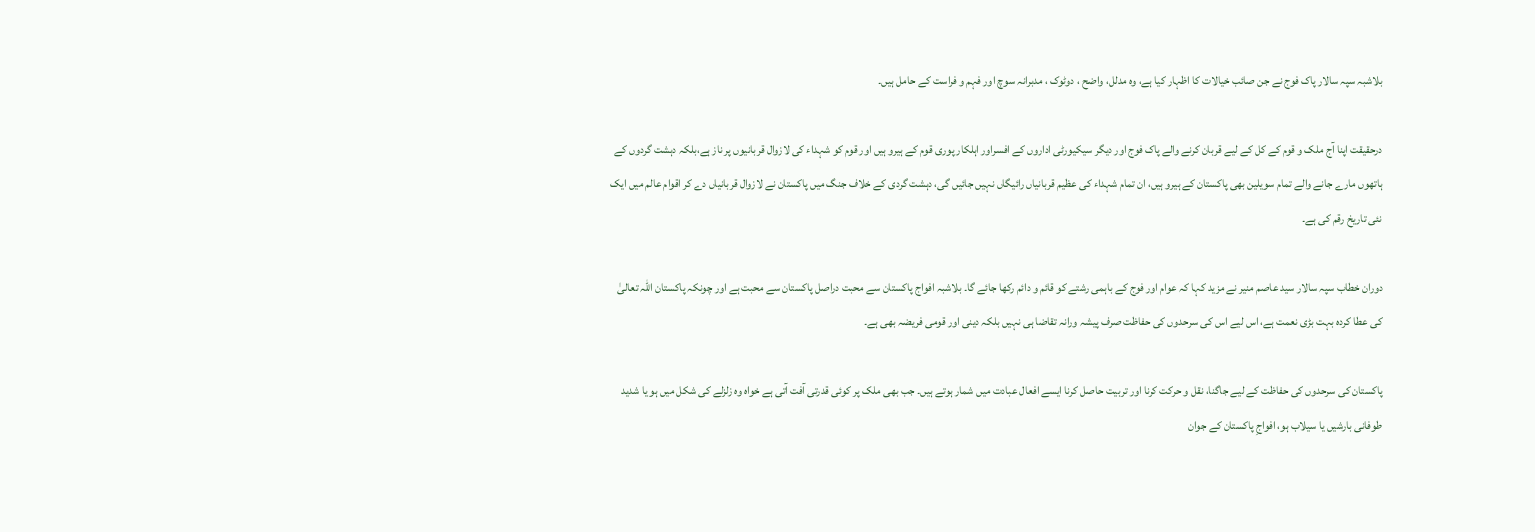بلاشبہ سپہ سالار پاک فوج نے جن صائب خیالات کا اظہار کیا ہے، وہ مدلل، واضح ، دوٹوک ، مدبرانہ سوچ اور فہم و فراست کے حامل ہیں۔

درحقیقت اپنا آج ملک و قوم کے کل کے لیے قربان کرنے والے پاک فوج اور دیگر سیکیورٹی اداروں کے افسراور اہلکار پوری قوم کے ہیرو ہیں اور قوم کو شہداء کی لازوال قربانیوں پر ناز ہے،بلکہ دہشت گردوں کے ہاتھوں مارے جانے والے تمام سویلین بھی پاکستان کے ہیرو ہیں، ان تمام شہداء کی عظیم قربانیاں رائیگاں نہیں جائیں گی، دہشت گردی کے خلاف جنگ میں پاکستان نے لازوال قربانیاں دے کر اقوام عالم میں ایک نئی تاریخ رقم کی ہے۔

دوران خطاب سپہ سالار سید عاصم منیر نے مزید کہا کہ عوام اور فوج کے باہمی رشتے کو قائم و دائم رکھا جائے گا۔ بلاشبہ افواج پاکستان سے محبت دراصل پاکستان سے محبت ہے اور چونکہ پاکستان اللہ تعالیٰ کی عطا کردہ بہت بڑی نعمت ہے، اس لیے اس کی سرحدوں کی حفاظت صرف پیشہ ورانہ تقاضا ہی نہیں بلکہ دینی اور قومی فریضہ بھی ہے۔

پاکستان کی سرحدوں کی حفاظت کے لیے جاگنا، نقل و حرکت کرنا اور تربیت حاصل کرنا ایسے افعال عبادت میں شمار ہوتے ہیں۔ جب بھی ملک پر کوئی قدرتی آفت آتی ہے خواہ وہ زلزلے کی شکل میں ہو یا شدید طوفانی بارشیں یا سیلاب ہو، افواجِ پاکستان کے جوان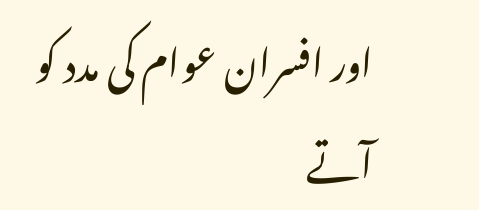اور افسران عوام کی مدد کو آتے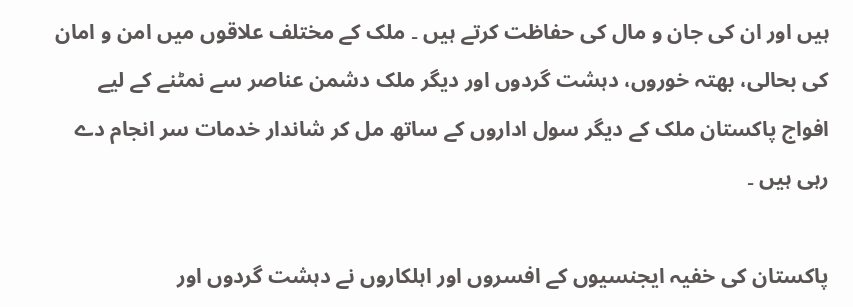ہیں اور ان کی جان و مال کی حفاظت کرتے ہیں ۔ ملک کے مختلف علاقوں میں امن و امان کی بحالی، بھتہ خوروں، دہشت گردوں اور دیگر ملک دشمن عناصر سے نمٹنے کے لیے افواج پاکستان ملک کے دیگر سول اداروں کے ساتھ مل کر شاندار خدمات سر انجام دے رہی ہیں ۔

پاکستان کی خفیہ ایجنسیوں کے افسروں اور اہلکاروں نے دہشت گردوں اور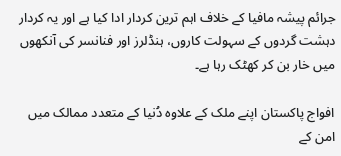جرائم پیشہ مافیا کے خلاف اہم ترین کردار ادا کیا ہے اور یہ کردار دہشت گردوں کے سہولت کاروں، ہنڈلرز اور فنانسر کی آنکھوں میں خار بن کر کھٹک رہا ہے۔

افواج پاکستان اپنے ملک کے علاوہ دُنیا کے متعدد ممالک میں امن کے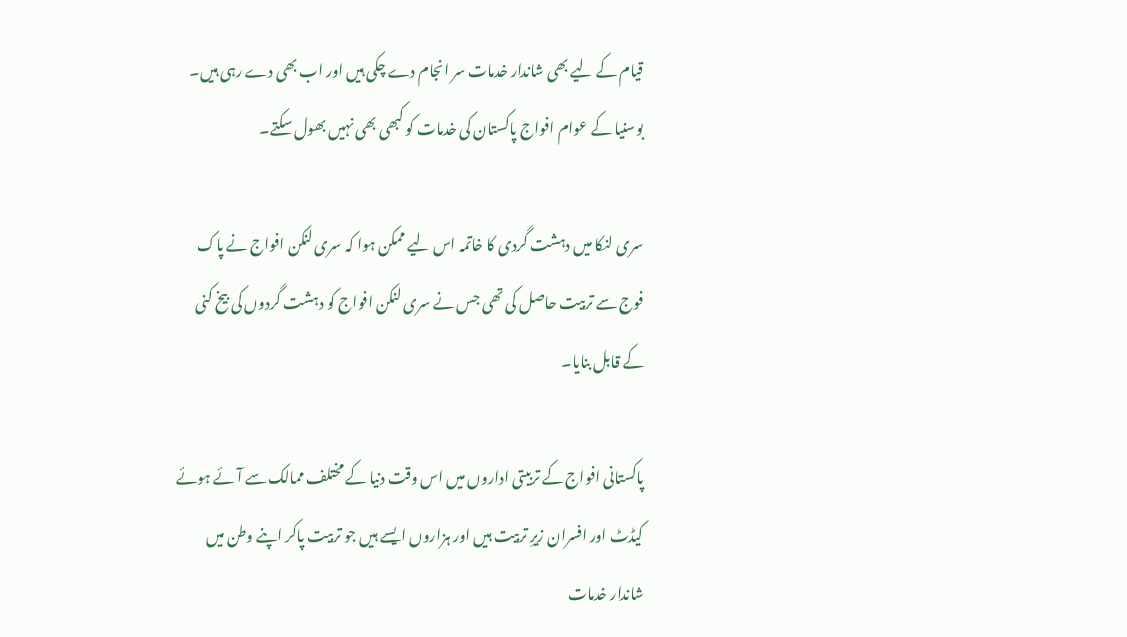قیام کے لیے بھی شاندار خدمات سر انجام دے چکی ہیں اور اب بھی دے رہی ہیں۔ بوسنیا کے عوام افواج پاکستان کی خدمات کو کبھی بھی نہیں بھول سکتے۔

سری لنکا میں دہشت گردی کا خاتمہ اس لیے ممکن ہوا کہ سری لنکن افواج نے پاک فوج سے تربیت حاصل کی تھی جس نے سری لنکن افواج کو دہشت گردوں کی بیخ کنی کے قابل بنایا۔

پاکستانی افواج کے تربیتی اداروں میں اس وقت دنیا کے مختلف ممالک سے آئے ہوئے کیڈٹ اور افسران زیرِ تربیت ہیں اور ہزاروں ایسے ہیں جو تربیت پاکر اپنے وطن میں شاندار خدمات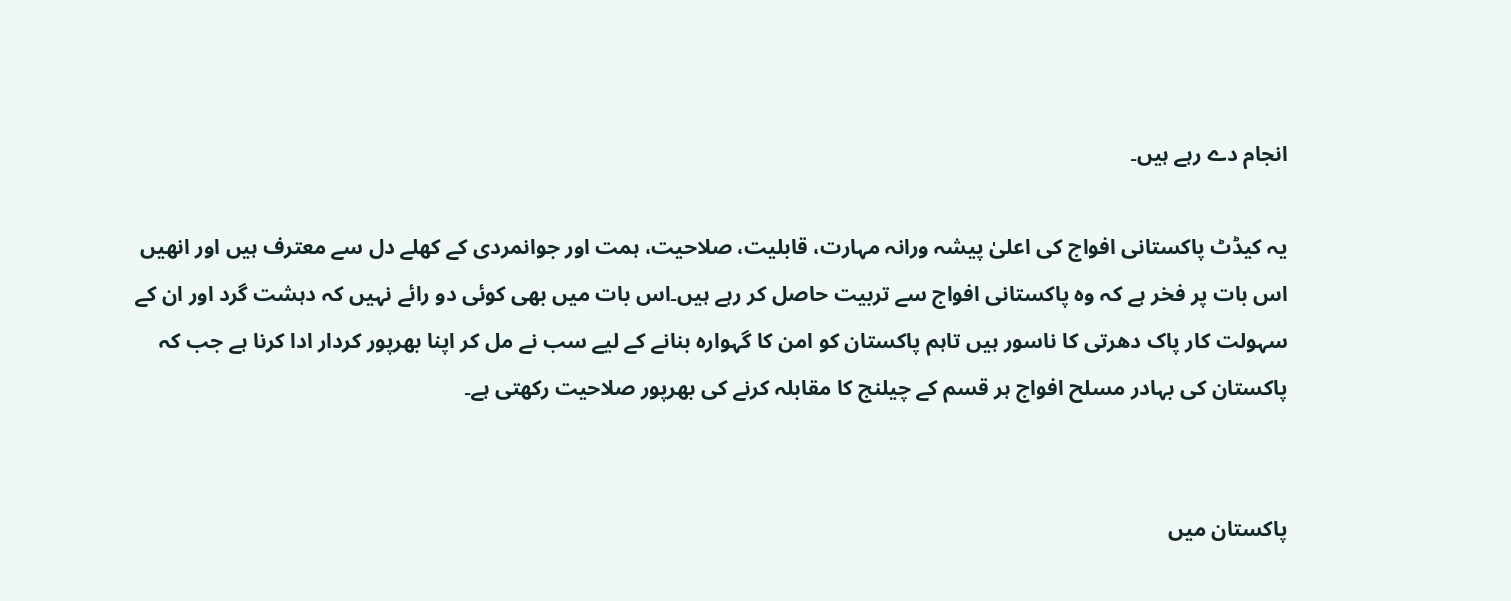انجام دے رہے ہیں۔

یہ کیڈٹ پاکستانی افواج کی اعلیٰ پیشہ ورانہ مہارت، قابلیت، صلاحیت، ہمت اور جوانمردی کے کھلے دل سے معترف ہیں اور انھیں اس بات پر فخر ہے کہ وہ پاکستانی افواج سے تربیت حاصل کر رہے ہیں۔اس بات میں بھی کوئی دو رائے نہیں کہ دہشت گرد اور ان کے سہولت کار پاک دھرتی کا ناسور ہیں تاہم پاکستان کو امن کا گہوارہ بنانے کے لیے سب نے مل کر اپنا بھرپور کردار ادا کرنا ہے جب کہ پاکستان کی بہادر مسلح افواج ہر قسم کے چیلنج کا مقابلہ کرنے کی بھرپور صلاحیت رکھتی ہے۔


پاکستان میں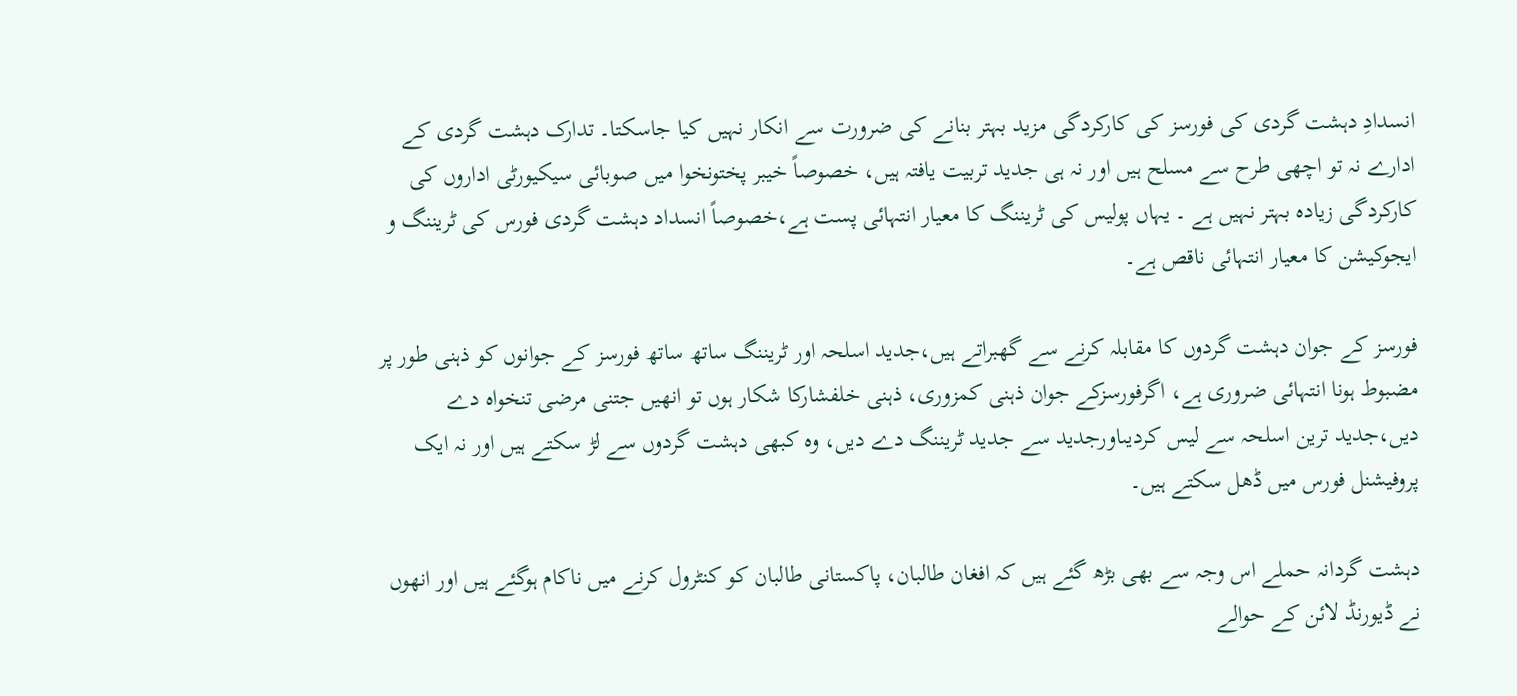انسدادِ دہشت گردی کی فورسز کی کارکردگی مزید بہتر بنانے کی ضرورت سے انکار نہیں کیا جاسکتا۔ تدارک دہشت گردی کے ادارے نہ تو اچھی طرح سے مسلح ہیں اور نہ ہی جدید تربیت یافتہ ہیں، خصوصاً خیبر پختونخوا میں صوبائی سیکیورٹی اداروں کی کارکردگی زیادہ بہتر نہیں ہے ۔ یہاں پولیس کی ٹریننگ کا معیار انتہائی پست ہے،خصوصاً انسداد دہشت گردی فورس کی ٹریننگ و ایجوکیشن کا معیار انتہائی ناقص ہے۔

فورسز کے جوان دہشت گردوں کا مقابلہ کرنے سے گھبراتے ہیں،جدید اسلحہ اور ٹریننگ ساتھ ساتھ فورسز کے جوانوں کو ذہنی طور پر مضبوط ہونا انتہائی ضروری ہے، اگرفورسزکے جوان ذہنی کمزوری، ذہنی خلفشارکا شکار ہوں تو انھیں جتنی مرضی تنخواہ دے دیں،جدید ترین اسلحہ سے لیس کردیںاورجدید سے جدید ٹریننگ دے دیں، وہ کبھی دہشت گردوں سے لڑ سکتے ہیں اور نہ ایک پروفیشنل فورس میں ڈھل سکتے ہیں۔

دہشت گردانہ حملے اس وجہ سے بھی بڑھ گئے ہیں کہ افغان طالبان، پاکستانی طالبان کو کنٹرول کرنے میں ناکام ہوگئے ہیں اور انھوں نے ڈیورنڈ لائن کے حوالے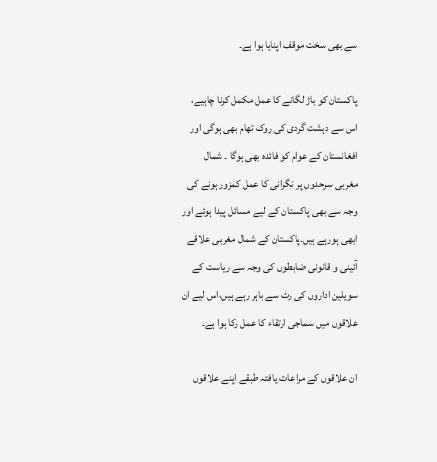سے بھی سخت موقف اپنایا ہوا ہے۔

پاکستان کو باڑ لگانے کا عمل مکمل کرنا چاہیے، اس سے دہشت گردی کی روک تھام بھی ہوگی اور افغانستان کے عوام کو فائدہ بھی ہوگا ۔ شمال مغربی سرحدوں پر نگرانی کا عمل کمزور ہونے کی وجہ سے بھی پاکستان کے لیے مسائل پیدا ہوئے اور ابھی ہورہے ہیں۔پاکستان کے شمال مغربی علاقے آئینی و قانونی ضابطوں کی وجہ سے ریاست کے سویلین اداروں کی رٹ سے باہر رہے ہیں،اس لیے ان علاقوں میں سماجی ارتقاء کا عمل رکا ہوا ہے۔

ان علاقوں کے مراعات یافتہ طبقے اپنے علاقوں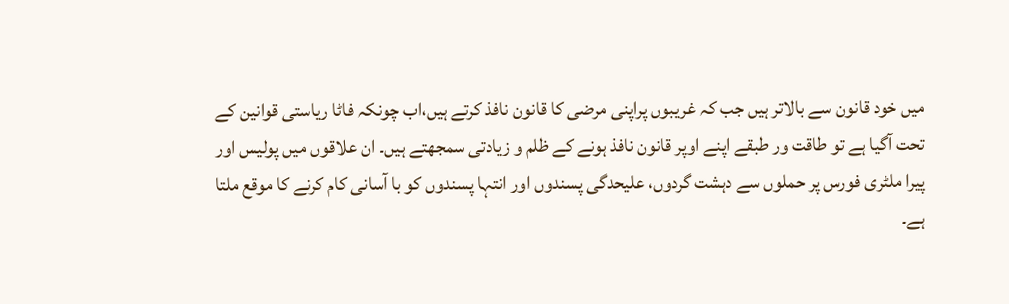میں خود قانون سے بالاتر ہیں جب کہ غریبوں پراپنی مرضی کا قانون نافذ کرتے ہیں،اب چونکہ فاٹا ریاستی قوانین کے تحت آگیا ہے تو طاقت ور طبقے اپنے اوپر قانون نافذ ہونے کے ظلم و زیادتی سمجھتے ہیں۔ ان علاقوں میں پولیس اور پیرا ملٹری فورس پر حملوں سے دہشت گردوں، علیحدگی پسندوں اور انتہا پسندوں کو با آسانی کام کرنے کا موقع ملتا ہے۔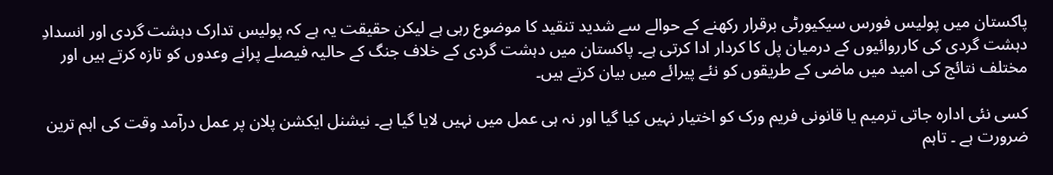پاکستان میں پولیس فورس سیکیورٹی برقرار رکھنے کے حوالے سے شدید تنقید کا موضوع رہی ہے لیکن حقیقت یہ ہے کہ پولیس تدارک دہشت گردی اور انسدادِ دہشت گردی کی کارروائیوں کے درمیان پل کا کردار ادا کرتی ہے۔ پاکستان میں دہشت گردی کے خلاف جنگ کے حالیہ فیصلے پرانے وعدوں کو تازہ کرتے ہیں اور مختلف نتائج کی امید میں ماضی کے طریقوں کو نئے پیرائے میں بیان کرتے ہیں۔

کسی نئی ادارہ جاتی ترمیم یا قانونی فریم ورک کو اختیار نہیں کیا گیا اور نہ ہی عمل میں نہیں لایا گیا ہے۔ نیشنل ایکشن پلان پر عمل درآمد وقت کی اہم ترین ضرورت ہے ۔ تاہم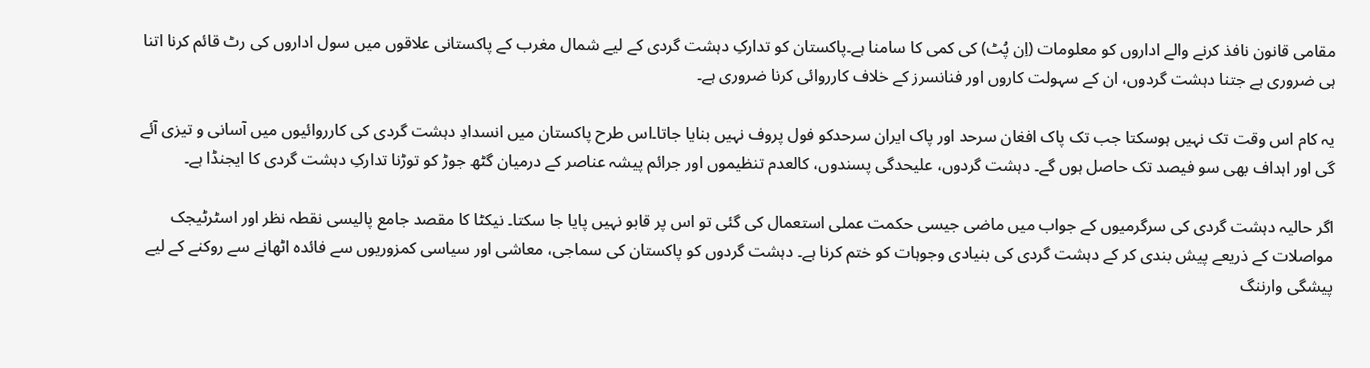مقامی قانون نافذ کرنے والے اداروں کو معلومات (اِن پُٹ) کی کمی کا سامنا ہے۔پاکستان کو تدارکِ دہشت گردی کے لیے شمال مغرب کے پاکستانی علاقوں میں سول اداروں کی رٹ قائم کرنا اتنا ہی ضروری ہے جتنا دہشت گردوں، ان کے سہولت کاروں اور فنانسرز کے خلاف کارروائی کرنا ضروری ہے۔

یہ کام اس وقت تک نہیں ہوسکتا جب تک پاک افغان سرحد اور پاک ایران سرحدکو فول پروف نہیں بنایا جاتا۔اس طرح پاکستان میں انسدادِ دہشت گردی کی کارروائیوں میں آسانی و تیزی آئے گی اور اہداف بھی سو فیصد تک حاصل ہوں گے۔ دہشت گردوں، علیحدگی پسندوں، کالعدم تنظیموں اور جرائم پیشہ عناصر کے درمیان گٹھ جوڑ کو توڑنا تدارکِ دہشت گردی کا ایجنڈا ہے۔

اگر حالیہ دہشت گردی کی سرگرمیوں کے جواب میں ماضی جیسی حکمت عملی استعمال کی گئی تو اس پر قابو نہیں پایا جا سکتا۔ نیکٹا کا مقصد جامع پالیسی نقطہ نظر اور اسٹرٹیجک مواصلات کے ذریعے پیش بندی کر کے دہشت گردی کی بنیادی وجوہات کو ختم کرنا ہے۔ دہشت گردوں کو پاکستان کی سماجی، معاشی اور سیاسی کمزوریوں سے فائدہ اٹھانے سے روکنے کے لیے پیشگی وارننگ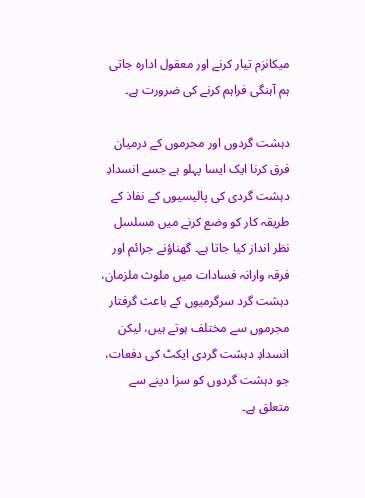میکانزم تیار کرنے اور معقول ادارہ جاتی ہم آہنگی فراہم کرنے کی ضرورت ہے۔

دہشت گردوں اور مجرموں کے درمیان فرق کرنا ایک ایسا پہلو ہے جسے انسدادِ دہشت گردی کی پالیسیوں کے نفاذ کے طریقہ کار کو وضع کرنے میں مسلسل نظر انداز کیا جاتا ہے۔ گھناؤنے جرائم اور فرقہ وارانہ فسادات میں ملوث ملزمان، دہشت گرد سرگرمیوں کے باعث گرفتار مجرموں سے مختلف ہوتے ہیں، لیکن انسدادِ دہشت گردی ایکٹ کی دفعات، جو دہشت گردوں کو سزا دینے سے متعلق ہے۔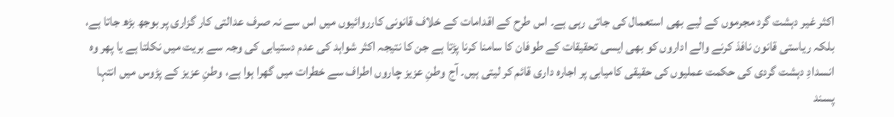اکثر غیر دہشت گرد مجرموں کے لیے بھی استعمال کی جاتی رہی ہے۔ اس طرح کے اقدامات کے خلاف قانونی کارروائیوں میں اس سے نہ صرف عدالتی کار گزاری پر بوجھ بڑھ جاتا ہے، بلکہ ریاستی قانون نافذ کرنے والے اداروں کو بھی ایسی تحقیقات کے طوفان کا سامنا کرنا پڑتا ہے جن کا نتیجہ اکثر شواہد کی عدم دستیابی کی وجہ سے بریت میں نکلتا ہے یا پھر وہ انسدادِ دہشت گردی کی حکمت عملیوں کی حقیقی کامیابی پر اجارہ داری قائم کر لیتی ہیں۔ آج وطنِ عزیز چاروں اطراف سے خطرات میں گھرا ہوا ہے، وطنِ عزیز کے پڑوس میں انتہا پسند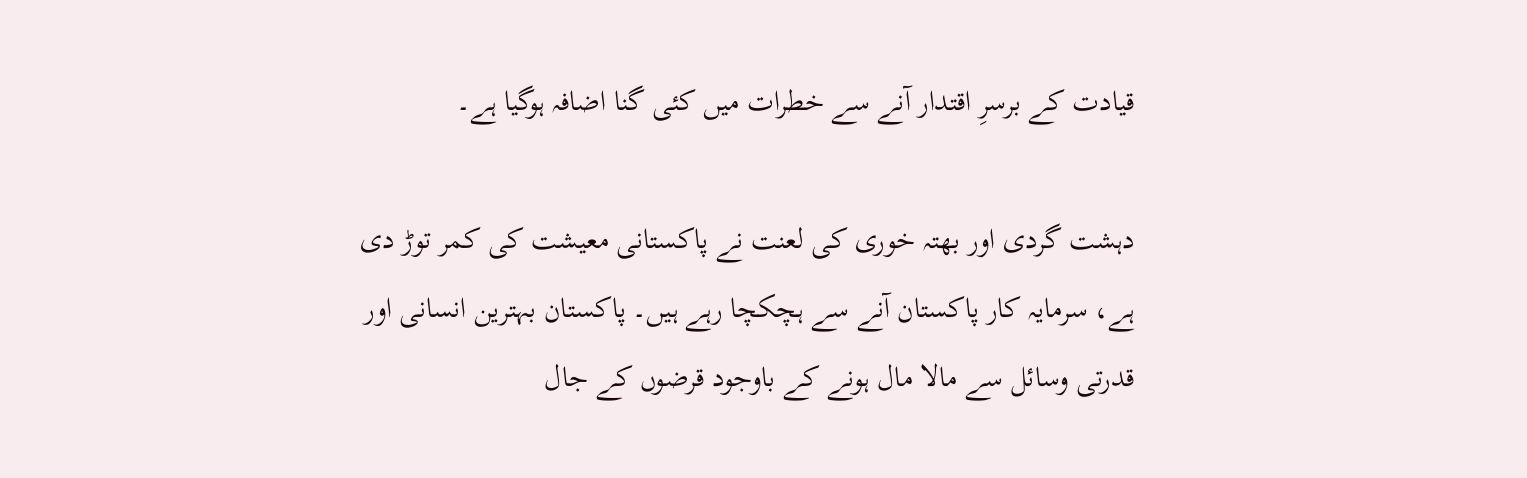قیادت کے برسرِ اقتدار آنے سے خطرات میں کئی گنا اضافہ ہوگیا ہے۔

دہشت گردی اور بھتہ خوری کی لعنت نے پاکستانی معیشت کی کمر توڑ دی ہے، سرمایہ کار پاکستان آنے سے ہچکچا رہے ہیں۔ پاکستان بہترین انسانی اور قدرتی وسائل سے مالا مال ہونے کے باوجود قرضوں کے جال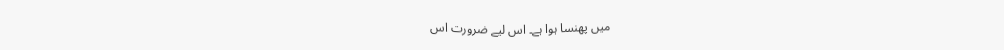میں پھنسا ہوا ہے۔ اس لیے ضرورت اس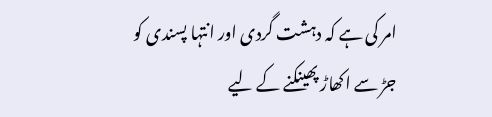امر کی ہے کہ دہشت گردی اور انتہا پسندی کو جڑ سے اکھاڑ پھینکنے کے لیے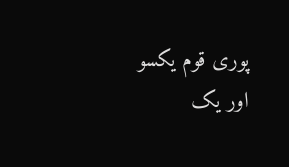پوری قوم یکسو اور یک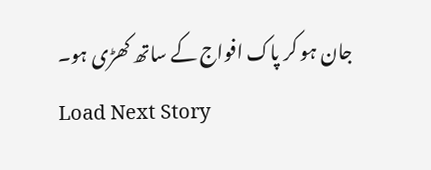جان ہو کر پاک افواج کے ساتھ کھڑی ہو۔
Load Next Story